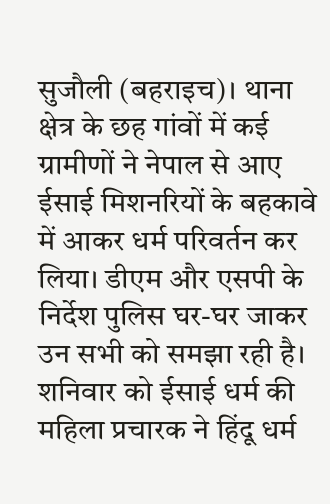सुजौली (बहराइच)। थाना क्षेत्र के छह गांवों में कई ग्रामीणों ने नेपाल से आए ईसाई मिशनरियों के बहकावे में आकर धर्म परिवर्तन कर लिया। डीएम और एसपी के निर्देश पुलिस घर-घर जाकर उन सभी को समझा रही है। शनिवार को ईसाई धर्म की महिला प्रचारक ने हिंदू धर्म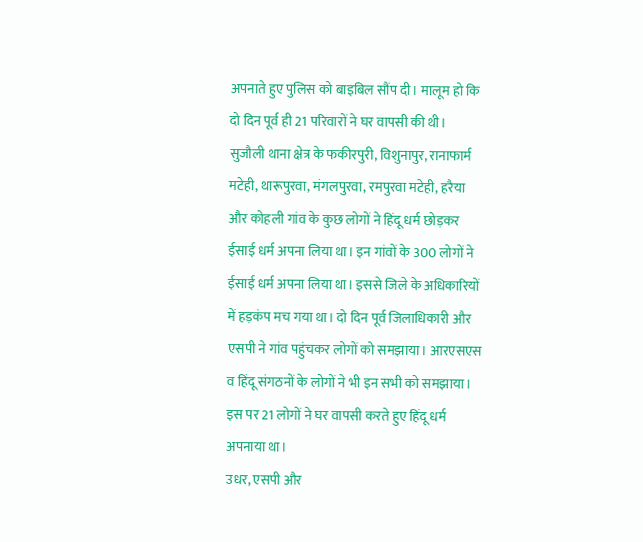अपनाते हुए पुलिस को बाइबिल सौंप दी। मालूम हो कि दो दिन पूर्व ही 21 परिवारों ने घर वापसी की थी।
सुजौली थाना क्षेत्र के फकीरपुरी, विशुनापुर, रानाफार्म मटेही, थारूपुरवा, मंगलपुरवा, रमपुरवा मटेही, हरैया और कोहली गांव के कुछ लोगों ने हिंदू धर्म छोड़कर ईसाई धर्म अपना लिया था। इन गांवों के 300 लोगों ने ईसाई धर्म अपना लिया था। इससे जिले के अधिकारियों में हड़कंप मच गया था। दो दिन पूर्व जिलाधिकारी और एसपी ने गांव पहुंचकर लोगों को समझाया। आरएसएस व हिंदू संगठनों के लोगों ने भी इन सभी को समझाया। इस पर 21 लोगों ने घर वापसी करते हुए हिंदू धर्म अपनाया था।
उधर, एसपी और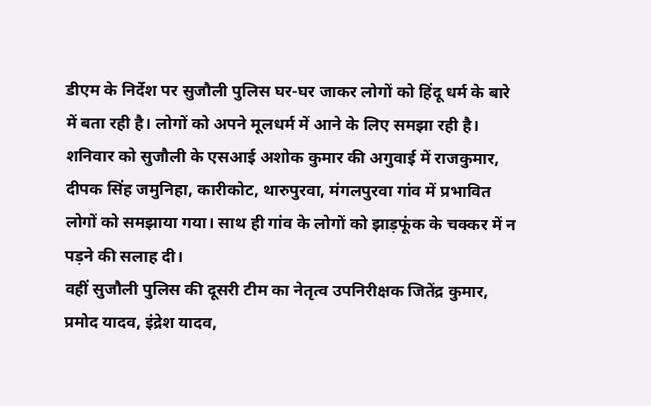डीएम के निर्देश पर सुजौली पुलिस घर-घर जाकर लोगों को हिंदू धर्म के बारे में बता रही है। लोगों को अपने मूलधर्म में आने के लिए समझा रही है। शनिवार को सुजौली के एसआई अशोक कुमार की अगुवाई में राजकुमार, दीपक सिंह जमुनिहा, कारीकोट, थारुपुरवा, मंगलपुरवा गांव में प्रभावित लोगों को समझाया गया। साथ ही गांव के लोगों को झाड़फूंक के चक्कर में न पड़ने की सलाह दी।
वहीं सुजौली पुलिस की दूसरी टीम का नेतृत्व उपनिरीक्षक जितेंद्र कुमार, प्रमोद यादव, इंद्रेश यादव,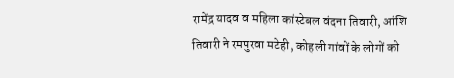रामेंद्र यादव व महिला कांस्टेबल वंदना तिवारी, आंशि तिवारी ने रमपुरवा मटेही, कोहली गांवों के लोगों को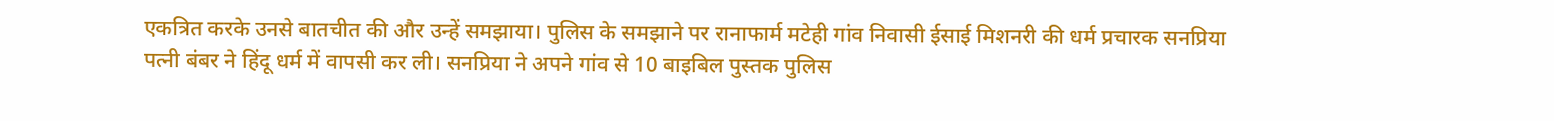एकत्रित करके उनसे बातचीत की और उन्हें समझाया। पुलिस के समझाने पर रानाफार्म मटेही गांव निवासी ईसाई मिशनरी की धर्म प्रचारक सनप्रिया पत्नी बंबर ने हिंदू धर्म में वापसी कर ली। सनप्रिया ने अपने गांव से 10 बाइबिल पुस्तक पुलिस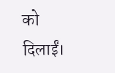को दिलाईं।